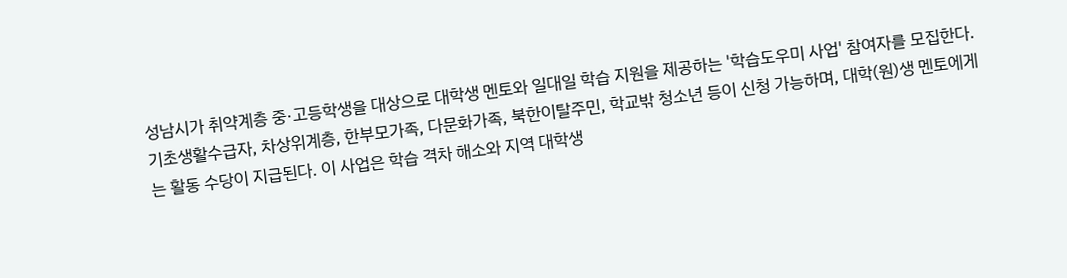성남시가 취약계층 중·고등학생을 대상으로 대학생 멘토와 일대일 학습 지원을 제공하는 '학습도우미 사업' 참여자를 모집한다. 기초생활수급자, 차상위계층, 한부모가족, 다문화가족, 북한이탈주민, 학교밖 청소년 등이 신청 가능하며, 대학(원)생 멘토에게는 활동 수당이 지급된다. 이 사업은 학습 격차 해소와 지역 대학생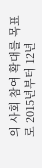의 사회 참여 확대를 목표로 2015년부터 12년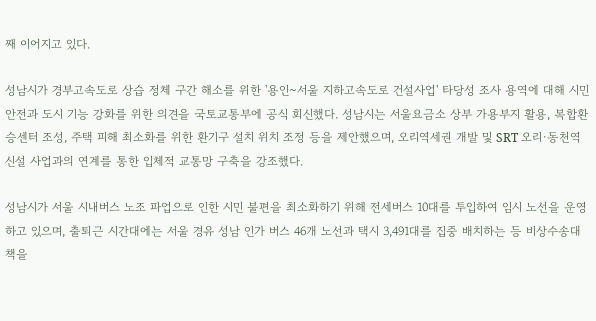째 이어지고 있다.

성남시가 경부고속도로 상습 정체 구간 해소를 위한 '용인~서울 지하고속도로 건설사업' 타당성 조사 용역에 대해 시민 안전과 도시 기능 강화를 위한 의견을 국토교통부에 공식 회신했다. 성남시는 서울요금소 상부 가용부지 활용, 복합환승센터 조성, 주택 피해 최소화를 위한 환기구 설치 위치 조정 등을 제안했으며, 오리역세권 개발 및 SRT 오리·동천역 신설 사업과의 연계를 통한 입체적 교통망 구축을 강조했다.

성남시가 서울 시내버스 노조 파업으로 인한 시민 불편을 최소화하기 위해 전세버스 10대를 투입하여 임시 노선을 운영하고 있으며, 출퇴근 시간대에는 서울 경유 성남 인가 버스 46개 노선과 택시 3,491대를 집중 배치하는 등 비상수송대책을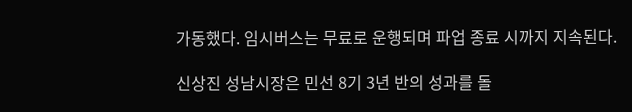가동했다. 임시버스는 무료로 운행되며 파업 종료 시까지 지속된다.

신상진 성남시장은 민선 8기 3년 반의 성과를 돌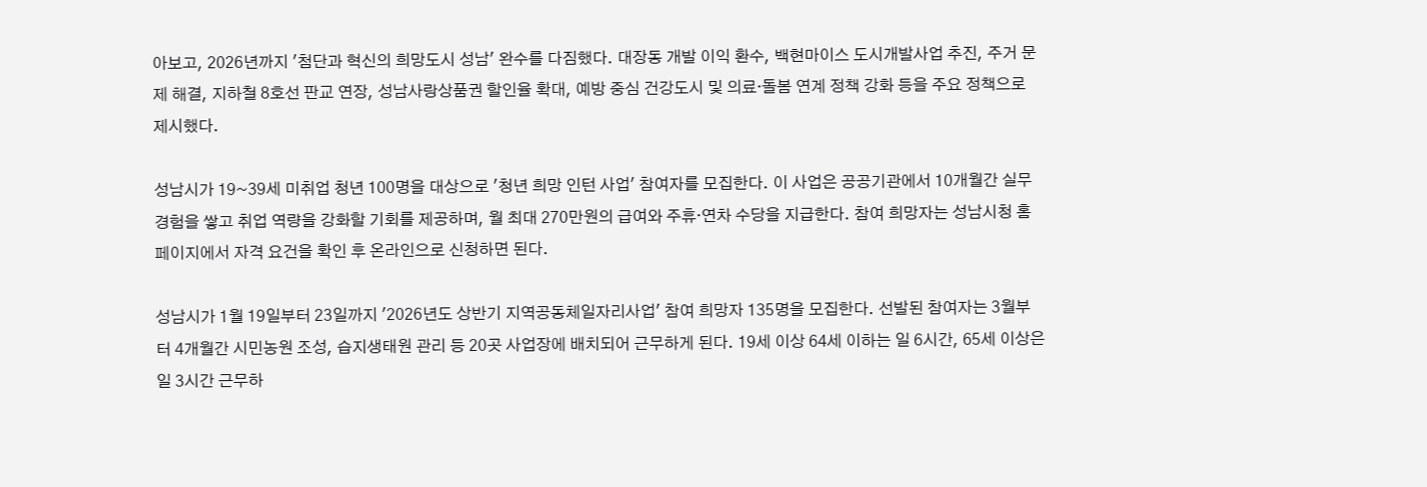아보고, 2026년까지 '첨단과 혁신의 희망도시 성남' 완수를 다짐했다. 대장동 개발 이익 환수, 백현마이스 도시개발사업 추진, 주거 문제 해결, 지하철 8호선 판교 연장, 성남사랑상품권 할인율 확대, 예방 중심 건강도시 및 의료·돌봄 연계 정책 강화 등을 주요 정책으로 제시했다.

성남시가 19~39세 미취업 청년 100명을 대상으로 '청년 희망 인턴 사업' 참여자를 모집한다. 이 사업은 공공기관에서 10개월간 실무 경험을 쌓고 취업 역량을 강화할 기회를 제공하며, 월 최대 270만원의 급여와 주휴·연차 수당을 지급한다. 참여 희망자는 성남시청 홈페이지에서 자격 요건을 확인 후 온라인으로 신청하면 된다.

성남시가 1월 19일부터 23일까지 '2026년도 상반기 지역공동체일자리사업' 참여 희망자 135명을 모집한다. 선발된 참여자는 3월부터 4개월간 시민농원 조성, 습지생태원 관리 등 20곳 사업장에 배치되어 근무하게 된다. 19세 이상 64세 이하는 일 6시간, 65세 이상은 일 3시간 근무하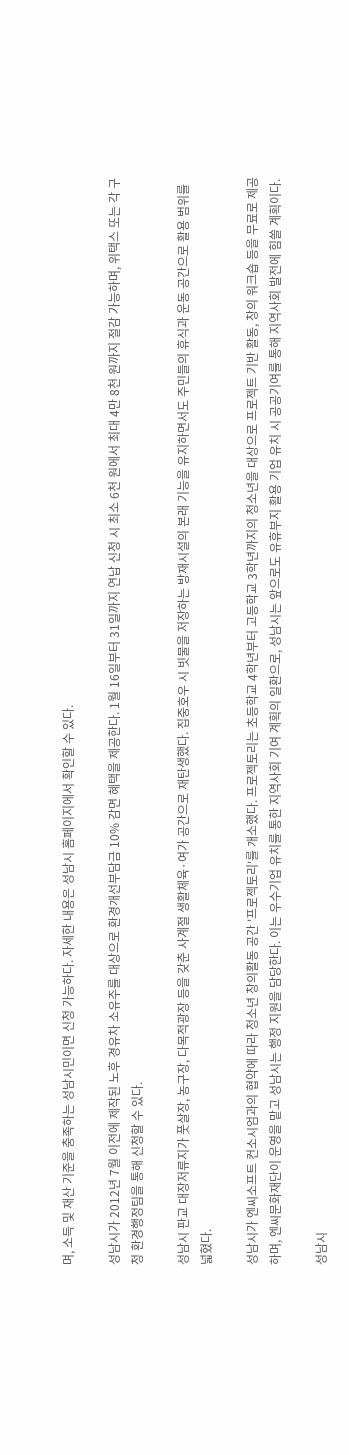며, 소득 및 재산 기준을 충족하는 성남시민이면 신청 가능하다. 자세한 내용은 성남시 홈페이지에서 확인할 수 있다.

성남시가 2012년 7월 이전에 제작된 노후 경유차 소유주를 대상으로 환경개선부담금 10% 감면 혜택을 제공한다. 1월 16일부터 31일까지 연납 신청 시 최소 6천 원에서 최대 4만 8천 원까지 절감 가능하며, 위택스 또는 각 구청 환경행정팀을 통해 신청할 수 있다.

성남시 판교 대장저류지가 풋살장, 농구장, 다목적광장 등을 갖춘 사계절 생활체육·여가 공간으로 재탄생했다. 집중호우 시 빗물을 저장하는 방재시설의 본래 기능을 유지하면서도 주민들의 휴식과 운동 공간으로 활용 범위를 넓혔다.

성남시가 엔씨소프트 컨소시엄과의 협약에 따라 청소년 창의활동 공간 '프로젝토리'를 개소했다. 프로젝토리는 초등학교 4학년부터 고등학교 3학년까지의 청소년을 대상으로 프로젝트 기반 활동, 창의 워크숍 등을 무료로 제공하며, 엔씨문화재단이 운영을 맡고 성남시는 행정 지원을 담당한다. 이는 우수기업 유치를 통한 지역사회 기여 계획의 일환으로, 성남시는 앞으로도 유휴부지 활용 기업 유치 시 공공기여를 통해 지역사회 발전에 힘쓸 계획이다.

성남시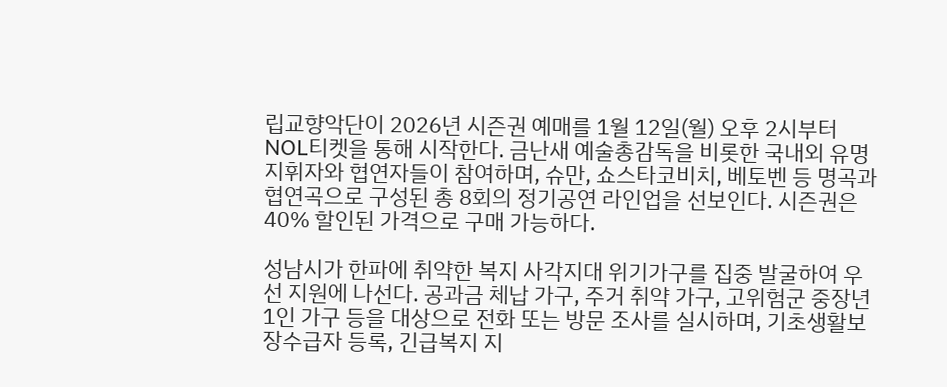립교향악단이 2026년 시즌권 예매를 1월 12일(월) 오후 2시부터 NOL티켓을 통해 시작한다. 금난새 예술총감독을 비롯한 국내외 유명 지휘자와 협연자들이 참여하며, 슈만, 쇼스타코비치, 베토벤 등 명곡과 협연곡으로 구성된 총 8회의 정기공연 라인업을 선보인다. 시즌권은 40% 할인된 가격으로 구매 가능하다.

성남시가 한파에 취약한 복지 사각지대 위기가구를 집중 발굴하여 우선 지원에 나선다. 공과금 체납 가구, 주거 취약 가구, 고위험군 중장년 1인 가구 등을 대상으로 전화 또는 방문 조사를 실시하며, 기초생활보장수급자 등록, 긴급복지 지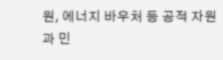원, 에너지 바우처 등 공적 자원과 민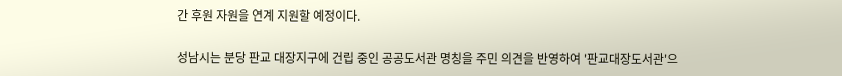간 후원 자원을 연계 지원할 예정이다.

성남시는 분당 판교 대장지구에 건립 중인 공공도서관 명칭을 주민 의견을 반영하여 '판교대장도서관'으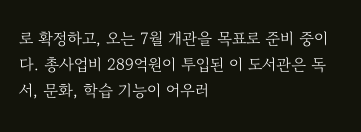로 확정하고, 오는 7월 개관을 목표로 준비 중이다. 총사업비 289억원이 투입된 이 도서관은 독서, 문화, 학습 기능이 어우러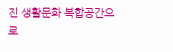진 생활문화 복합공간으로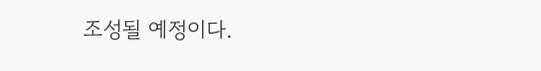조성될 예정이다.